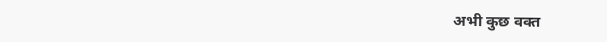अभी कुछ वक्त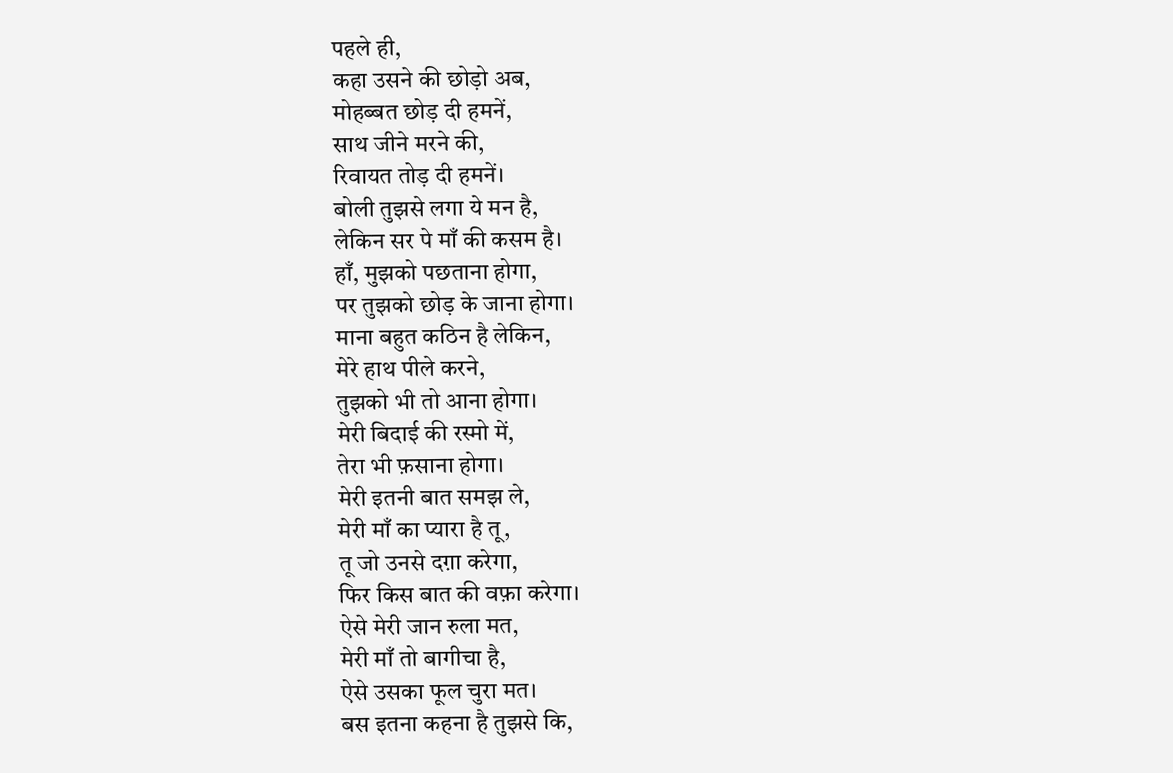पहले ही,
कहा उसने की छोड़ो अब,
मोहब्बत छोड़ दी हमनें,
साथ जीने मरने की,
रिवायत तोड़ दी हमनें।
बोली तुझसे लगा ये मन है,
लेकिन सर पे माँ की कसम है।
हाँ, मुझको पछताना होगा,
पर तुझको छोड़ के जाना होगा।
माना बहुत कठिन है लेकिन,
मेरे हाथ पीले करने,
तुझको भी तो आना होगा।
मेरी बिदाई की रस्मो में,
तेरा भी फ़साना होगा।
मेरी इतनी बात समझ ले,
मेरी माँ का प्यारा है तू,
तू जो उनसे दग़ा करेगा,
फिर किस बात की वफ़ा करेगा।
ऐसे मेरी जान रुला मत,
मेरी माँ तो बागीचा है,
ऐसे उसका फूल चुरा मत।
बस इतना कहना है तुझसे कि,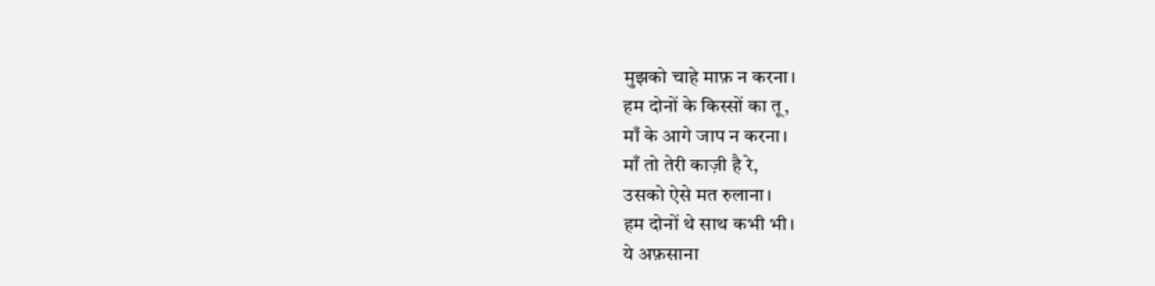मुझको चाहे माफ़ न करना।
हम दोनों के किस्सों का तू,
माँ के आगे जाप न करना।
माँ तो तेरी काज़ी है रे,
उसको ऐसे मत रुलाना।
हम दोनों थे साथ कभी भी।
ये अफ़साना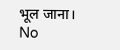भूल जाना।
No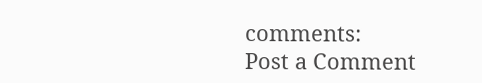comments:
Post a Comment